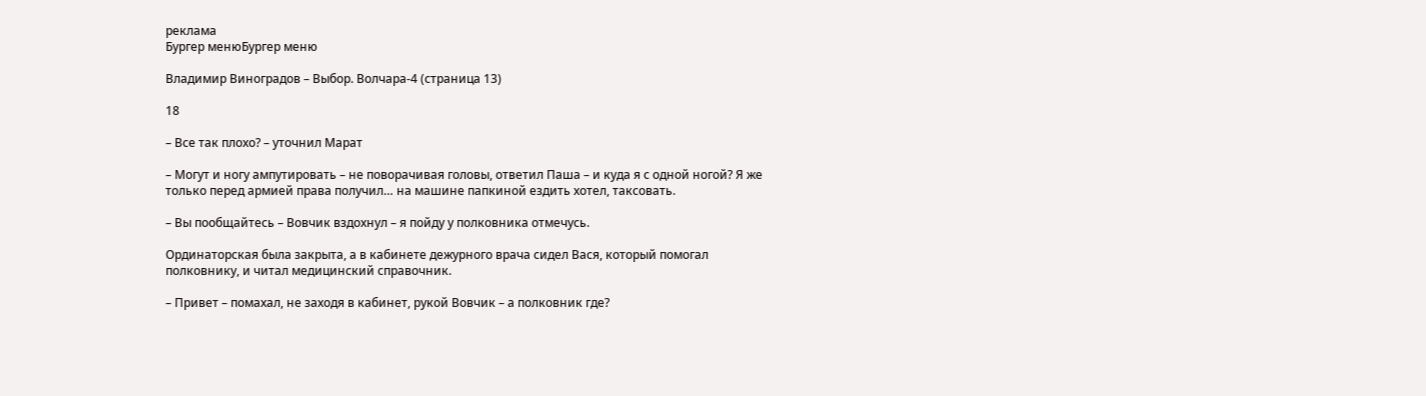реклама
Бургер менюБургер меню

Владимир Виноградов – Выбор. Волчара-4 (страница 13)

18

– Все так плохо? – уточнил Марат

– Могут и ногу ампутировать – не поворачивая головы, ответил Паша – и куда я с одной ногой? Я же только перед армией права получил… на машине папкиной ездить хотел, таксовать.

– Вы пообщайтесь – Вовчик вздохнул – я пойду у полковника отмечусь.

Ординаторская была закрыта, а в кабинете дежурного врача сидел Вася, который помогал полковнику, и читал медицинский справочник.

– Привет – помахал, не заходя в кабинет, рукой Вовчик – а полковник где?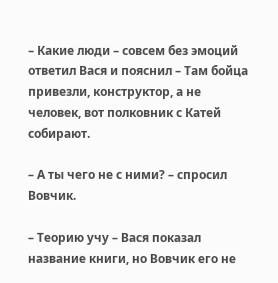– Какие люди – совсем без эмоций ответил Вася и пояснил – Там бойца привезли, конструктор, а не человек, вот полковник с Катей собирают.

– А ты чего не с ними? – спросил Вовчик.

– Теорию учу – Вася показал название книги, но Вовчик его не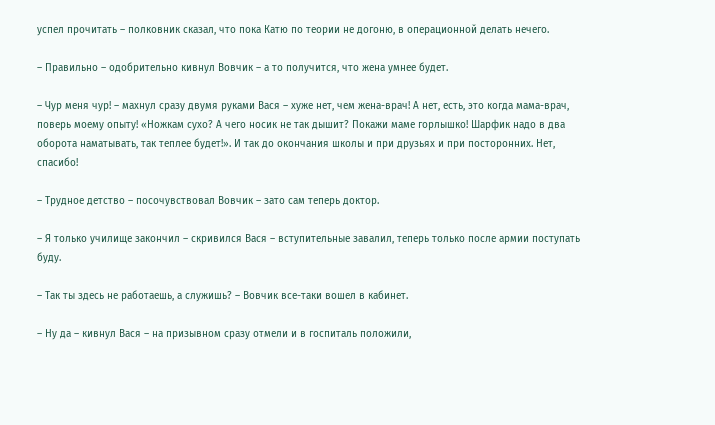успел прочитать – полковник сказал, что пока Катю по теории не догоню, в операционной делать нечего.

– Правильно – одобрительно кивнул Вовчик – а то получится, что жена умнее будет.

– Чур меня чур! – махнул сразу двумя руками Вася – хуже нет, чем жена-врач! А нет, есть, это когда мама-врач, поверь моему опыту! «Ножкам сухо? А чего носик не так дышит? Покажи маме горлышко! Шарфик надо в два оборота наматывать, так теплее будет!». И так до окончания школы и при друзьях и при посторонних. Нет, спасибо!

– Трудное детство – посочувствовал Вовчик – зато сам теперь доктор.

– Я только училище закончил – скривился Вася – вступительные завалил, теперь только после армии поступать буду.

– Так ты здесь не работаешь, а служишь? – Вовчик все-таки вошел в кабинет.

– Ну да – кивнул Вася – на призывном сразу отмели и в госпиталь положили,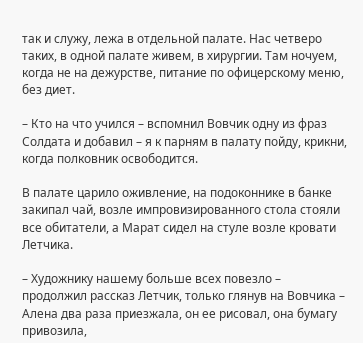так и служу, лежа в отдельной палате. Нас четверо таких, в одной палате живем, в хирургии. Там ночуем, когда не на дежурстве, питание по офицерскому меню, без диет.

– Кто на что учился – вспомнил Вовчик одну из фраз Солдата и добавил – я к парням в палату пойду, крикни, когда полковник освободится.

В палате царило оживление, на подоконнике в банке закипал чай, возле импровизированного стола стояли все обитатели, а Марат сидел на стуле возле кровати Летчика.

– Художнику нашему больше всех повезло – продолжил рассказ Летчик, только глянув на Вовчика – Алена два раза приезжала, он ее рисовал, она бумагу привозила,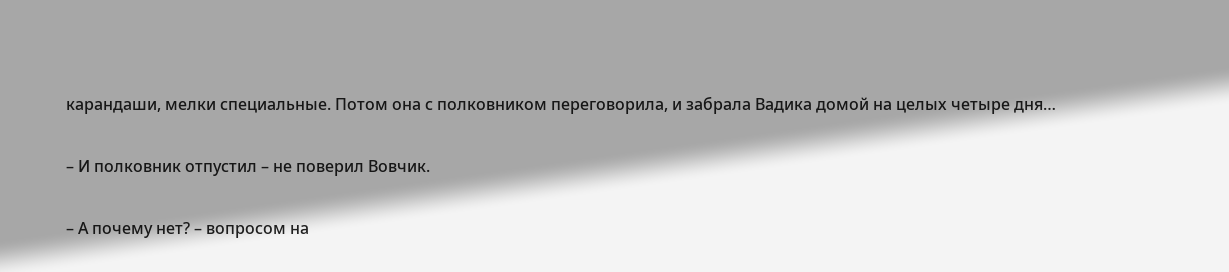карандаши, мелки специальные. Потом она с полковником переговорила, и забрала Вадика домой на целых четыре дня…

– И полковник отпустил – не поверил Вовчик.

– А почему нет? – вопросом на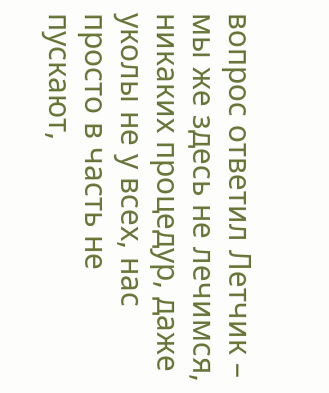вопрос ответил Летчик – мы же здесь не лечимся, никаких процедур, даже уколы не у всех, нас просто в часть не пускают,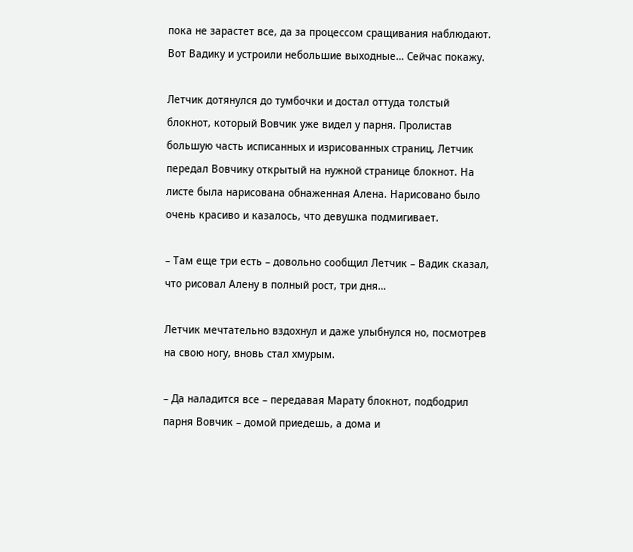пока не зарастет все, да за процессом сращивания наблюдают. Вот Вадику и устроили небольшие выходные… Сейчас покажу.

Летчик дотянулся до тумбочки и достал оттуда толстый блокнот, который Вовчик уже видел у парня. Пролистав большую часть исписанных и изрисованных страниц, Летчик передал Вовчику открытый на нужной странице блокнот. На листе была нарисована обнаженная Алена. Нарисовано было очень красиво и казалось, что девушка подмигивает.

– Там еще три есть – довольно сообщил Летчик – Вадик сказал, что рисовал Алену в полный рост, три дня…

Летчик мечтательно вздохнул и даже улыбнулся но, посмотрев на свою ногу, вновь стал хмурым.

– Да наладится все – передавая Марату блокнот, подбодрил парня Вовчик – домой приедешь, а дома и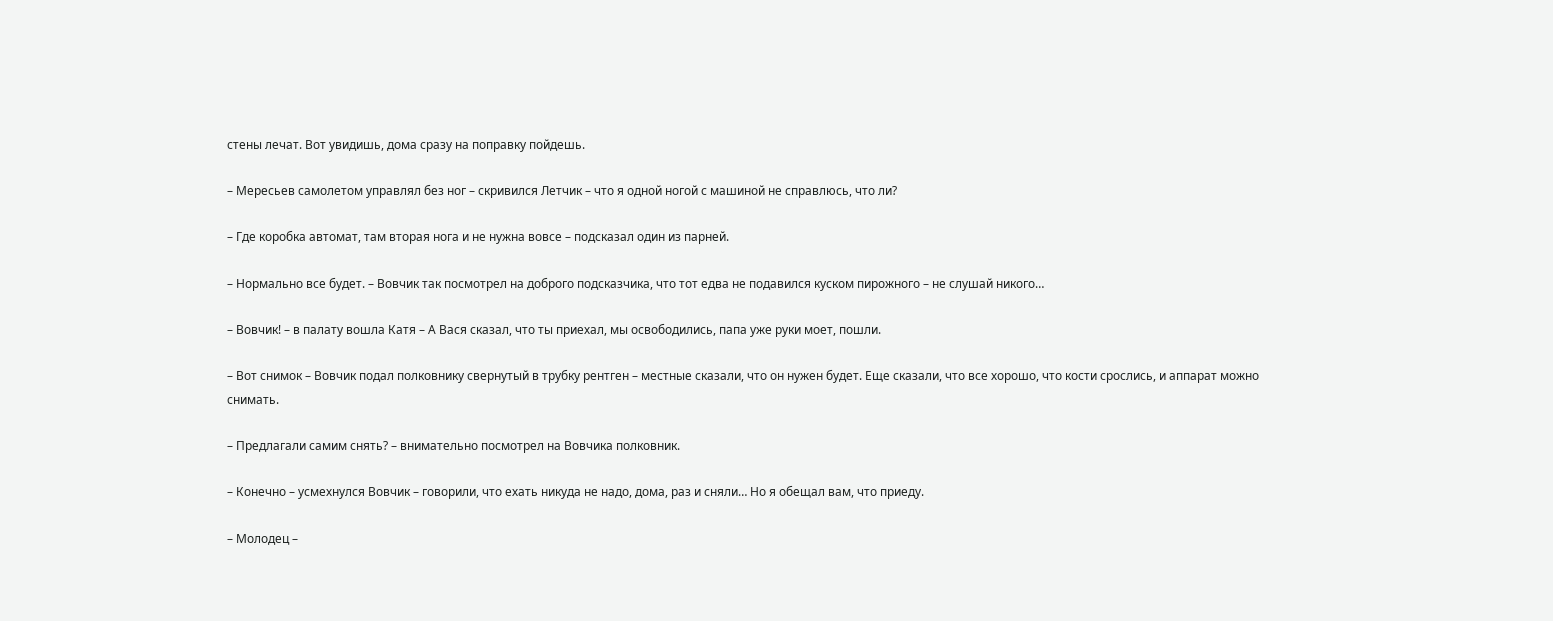стены лечат. Вот увидишь, дома сразу на поправку пойдешь.

– Мересьев самолетом управлял без ног – скривился Летчик – что я одной ногой с машиной не справлюсь, что ли?

– Где коробка автомат, там вторая нога и не нужна вовсе – подсказал один из парней.

– Нормально все будет. – Вовчик так посмотрел на доброго подсказчика, что тот едва не подавился куском пирожного – не слушай никого…

– Вовчик! – в палату вошла Катя – А Вася сказал, что ты приехал, мы освободились, папа уже руки моет, пошли.

– Вот снимок – Вовчик подал полковнику свернутый в трубку рентген – местные сказали, что он нужен будет. Еще сказали, что все хорошо, что кости срослись, и аппарат можно снимать.

– Предлагали самим снять? – внимательно посмотрел на Вовчика полковник.

– Конечно – усмехнулся Вовчик – говорили, что ехать никуда не надо, дома, раз и сняли… Но я обещал вам, что приеду.

– Молодец –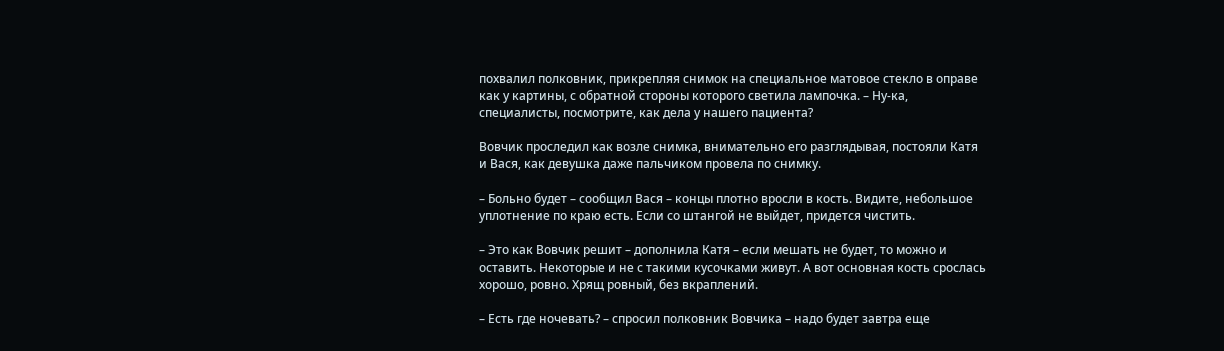похвалил полковник, прикрепляя снимок на специальное матовое стекло в оправе как у картины, с обратной стороны которого светила лампочка. – Ну-ка, специалисты, посмотрите, как дела у нашего пациента?

Вовчик проследил как возле снимка, внимательно его разглядывая, постояли Катя и Вася, как девушка даже пальчиком провела по снимку.

– Больно будет – сообщил Вася – концы плотно вросли в кость. Видите, небольшое уплотнение по краю есть. Если со штангой не выйдет, придется чистить.

– Это как Вовчик решит – дополнила Катя – если мешать не будет, то можно и оставить. Некоторые и не с такими кусочками живут. А вот основная кость срослась хорошо, ровно. Хрящ ровный, без вкраплений.

– Есть где ночевать? – спросил полковник Вовчика – надо будет завтра еще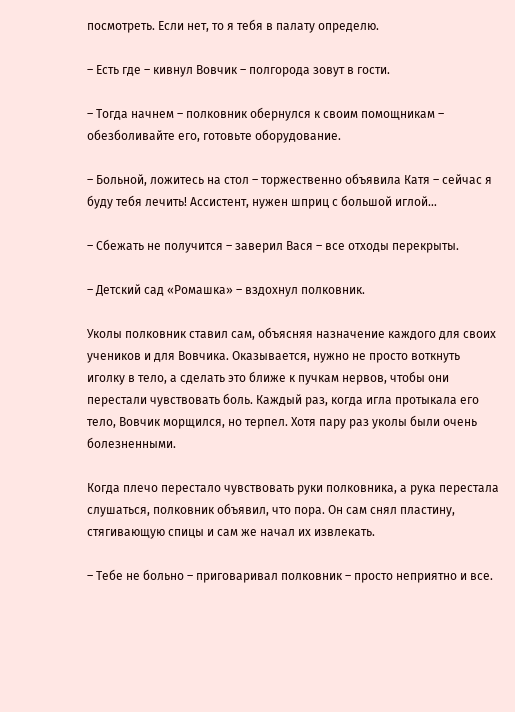посмотреть. Если нет, то я тебя в палату определю.

– Есть где – кивнул Вовчик – полгорода зовут в гости.

– Тогда начнем – полковник обернулся к своим помощникам – обезболивайте его, готовьте оборудование.

– Больной, ложитесь на стол – торжественно объявила Катя – сейчас я буду тебя лечить! Ассистент, нужен шприц с большой иглой…

– Сбежать не получится – заверил Вася – все отходы перекрыты.

– Детский сад «Ромашка» – вздохнул полковник.

Уколы полковник ставил сам, объясняя назначение каждого для своих учеников и для Вовчика. Оказывается, нужно не просто воткнуть иголку в тело, а сделать это ближе к пучкам нервов, чтобы они перестали чувствовать боль. Каждый раз, когда игла протыкала его тело, Вовчик морщился, но терпел. Хотя пару раз уколы были очень болезненными.

Когда плечо перестало чувствовать руки полковника, а рука перестала слушаться, полковник объявил, что пора. Он сам снял пластину, стягивающую спицы и сам же начал их извлекать.

– Тебе не больно – приговаривал полковник – просто неприятно и все.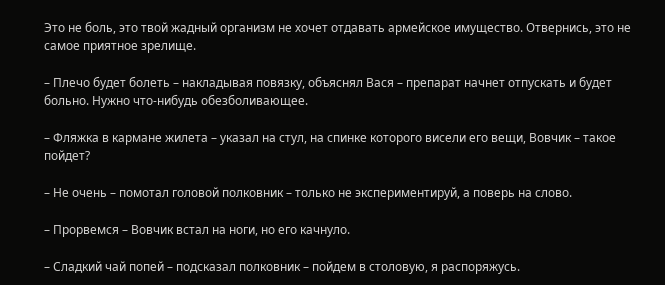Это не боль, это твой жадный организм не хочет отдавать армейское имущество. Отвернись, это не самое приятное зрелище.

– Плечо будет болеть – накладывая повязку, объяснял Вася – препарат начнет отпускать и будет больно. Нужно что-нибудь обезболивающее.

– Фляжка в кармане жилета – указал на стул, на спинке которого висели его вещи, Вовчик – такое пойдет?

– Не очень – помотал головой полковник – только не экспериментируй, а поверь на слово.

– Прорвемся – Вовчик встал на ноги, но его качнуло.

– Сладкий чай попей – подсказал полковник – пойдем в столовую, я распоряжусь.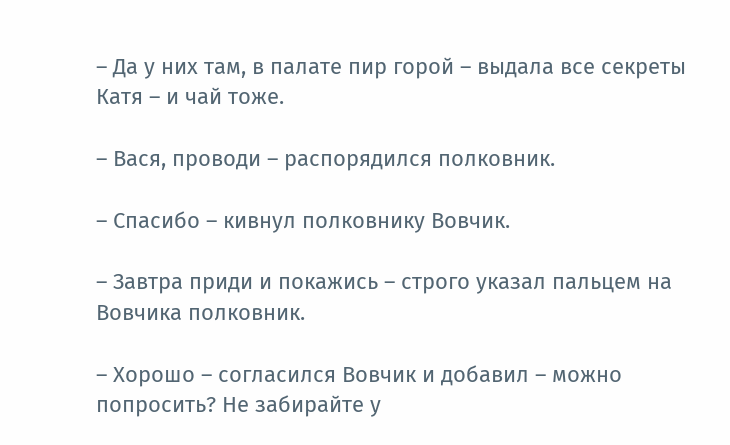– Да у них там, в палате пир горой – выдала все секреты Катя – и чай тоже.

– Вася, проводи – распорядился полковник.

– Спасибо – кивнул полковнику Вовчик.

– Завтра приди и покажись – строго указал пальцем на Вовчика полковник.

– Хорошо – согласился Вовчик и добавил – можно попросить? Не забирайте у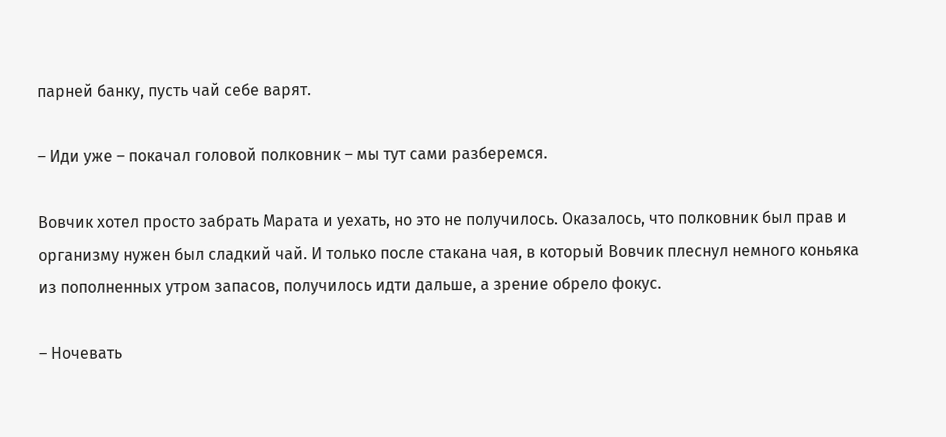парней банку, пусть чай себе варят.

– Иди уже – покачал головой полковник – мы тут сами разберемся.

Вовчик хотел просто забрать Марата и уехать, но это не получилось. Оказалось, что полковник был прав и организму нужен был сладкий чай. И только после стакана чая, в который Вовчик плеснул немного коньяка из пополненных утром запасов, получилось идти дальше, а зрение обрело фокус.

– Ночевать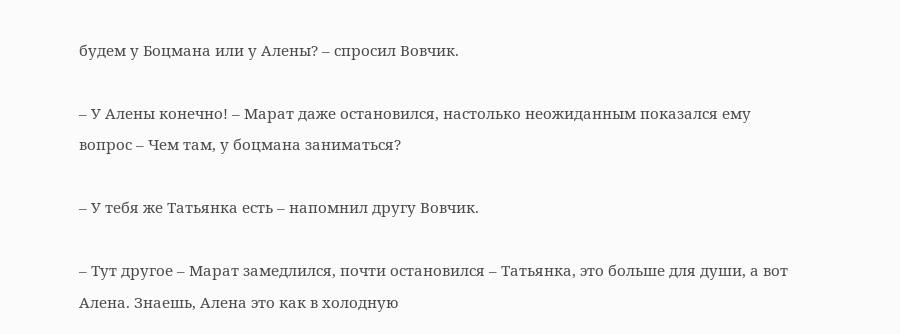будем у Боцмана или у Алены? – спросил Вовчик.

– У Алены конечно! – Марат даже остановился, настолько неожиданным показался ему вопрос – Чем там, у боцмана заниматься?

– У тебя же Татьянка есть – напомнил другу Вовчик.

– Тут другое – Марат замедлился, почти остановился – Татьянка, это больше для души, а вот Алена. Знаешь, Алена это как в холодную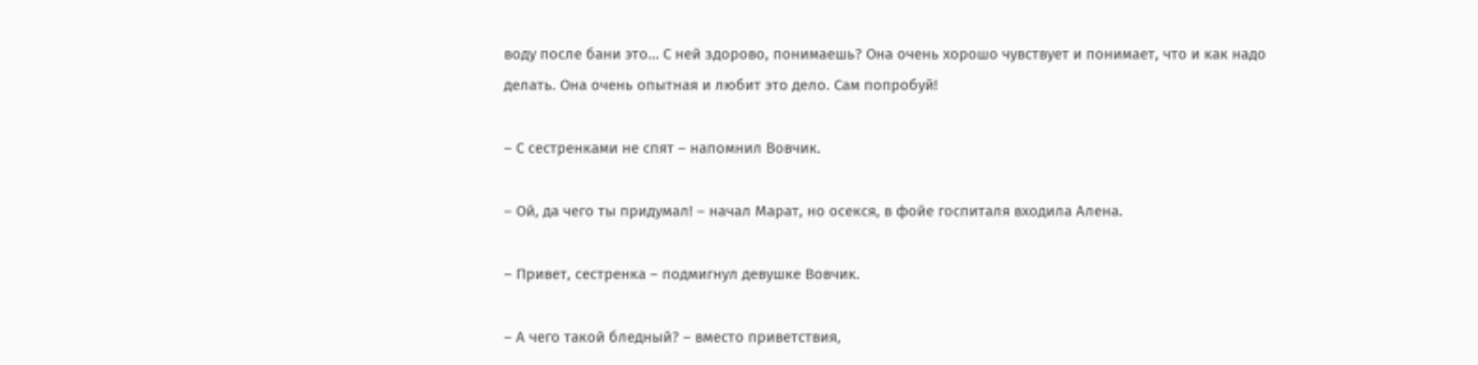воду после бани это… С ней здорово, понимаешь? Она очень хорошо чувствует и понимает, что и как надо делать. Она очень опытная и любит это дело. Сам попробуй!

– С сестренками не спят – напомнил Вовчик.

– Ой, да чего ты придумал! – начал Марат, но осекся, в фойе госпиталя входила Алена.

– Привет, сестренка – подмигнул девушке Вовчик.

– А чего такой бледный? – вместо приветствия,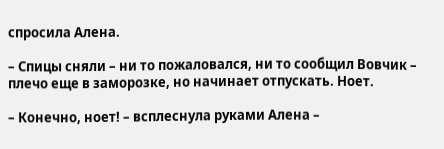спросила Алена.

– Спицы сняли – ни то пожаловался, ни то сообщил Вовчик – плечо еще в заморозке, но начинает отпускать. Ноет.

– Конечно, ноет! – всплеснула руками Алена –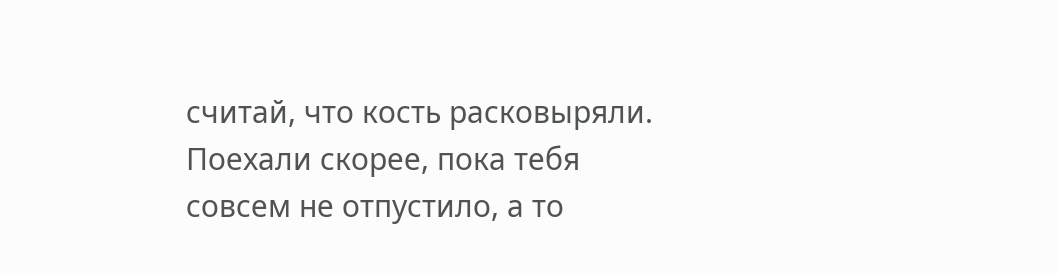считай, что кость расковыряли. Поехали скорее, пока тебя совсем не отпустило, а то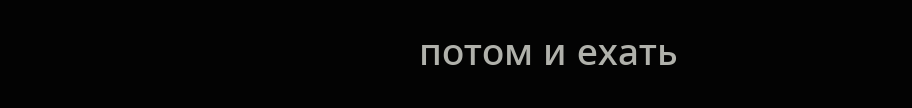потом и ехать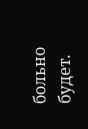больно будет.